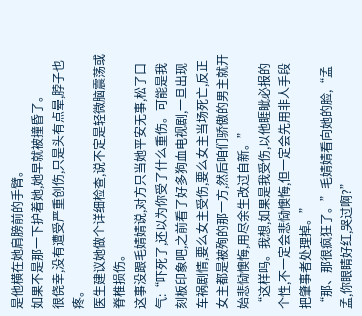是他横在她肩膀前的手臂。
如果不是那一下护着她,她早就被撞昏了。
很侥幸,没有遭受严重创伤,只是头有点晕,脖子也疼。
医生建议她做个详细检查,说不定是轻微脑震荡或脊椎损伤。
这事没跟毛婧婧说,对方只当她平安无事,松了口气:“吓死了,还以为你受了什么重伤。可能是我刻板印象吧,之前看了好多狗血电视剧,一旦出现车祸剧情,要么女主受伤,要么女主当场死亡,反正女主都是被殉的那一方,然后咱们骄傲的男主就开始悲恸懊悔,用尽余生改过自新。”
“这样吗。我想,如果是我受伤,以他睚眦必报的个性,不一定会悲恸懊悔,但一定会先用非人手段把肇事者处理掉。”
“那、那很疯狂了。”毛婧婧看向她的脸,“孟孟,你眼睛好红,哭过啊?”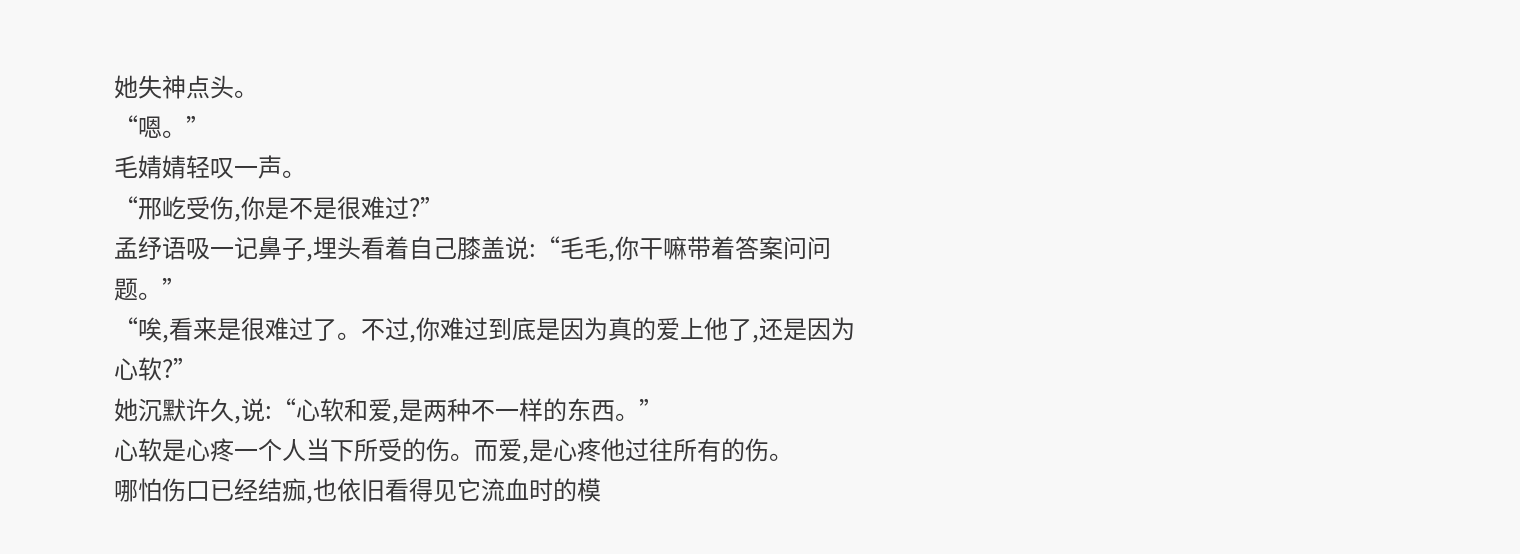她失神点头。
“嗯。”
毛婧婧轻叹一声。
“邢屹受伤,你是不是很难过?”
孟纾语吸一记鼻子,埋头看着自己膝盖说:“毛毛,你干嘛带着答案问问题。”
“唉,看来是很难过了。不过,你难过到底是因为真的爱上他了,还是因为心软?”
她沉默许久,说:“心软和爱,是两种不一样的东西。”
心软是心疼一个人当下所受的伤。而爱,是心疼他过往所有的伤。
哪怕伤口已经结痂,也依旧看得见它流血时的模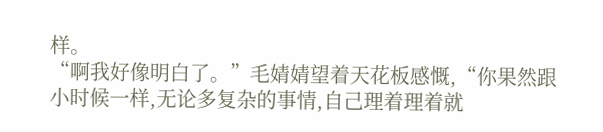样。
“啊我好像明白了。”毛婧婧望着天花板感慨,“你果然跟
小时候一样,无论多复杂的事情,自己理着理着就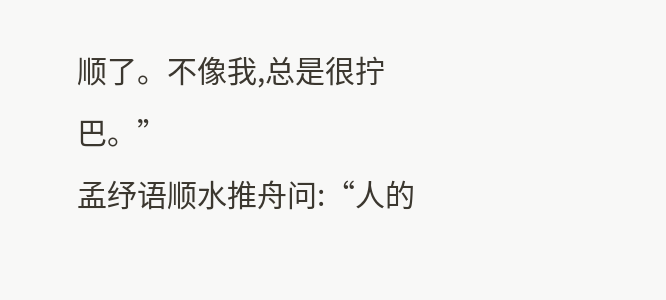顺了。不像我,总是很拧巴。”
孟纾语顺水推舟问:“人的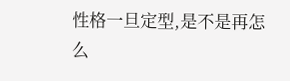性格一旦定型,是不是再怎么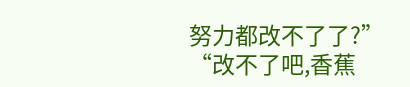努力都改不了了?”
“改不了吧,香蕉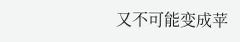又不可能变成苹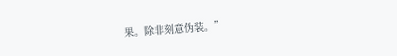果。除非刻意伪装。”